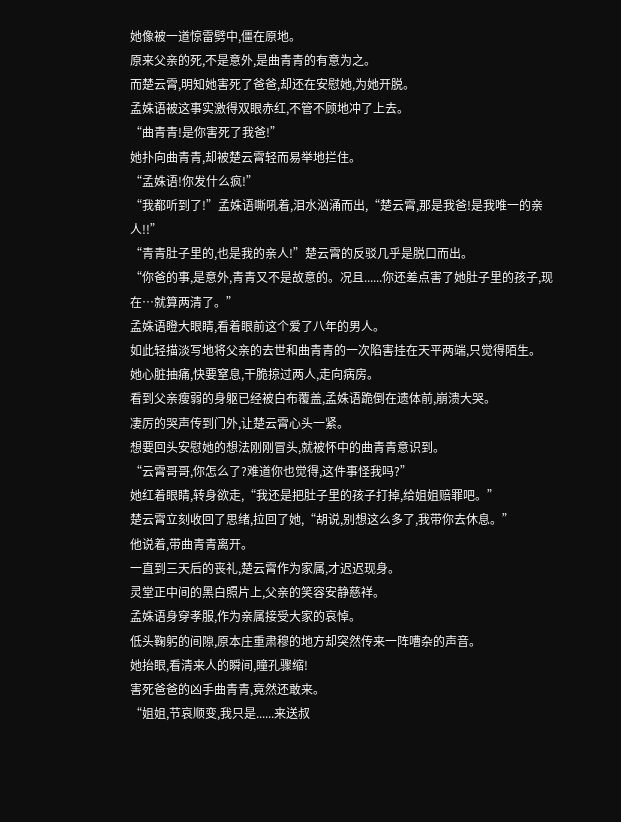她像被一道惊雷劈中,僵在原地。
原来父亲的死,不是意外,是曲青青的有意为之。
而楚云霄,明知她害死了爸爸,却还在安慰她,为她开脱。
孟姝语被这事实激得双眼赤红,不管不顾地冲了上去。
“曲青青!是你害死了我爸!”
她扑向曲青青,却被楚云霄轻而易举地拦住。
“孟姝语!你发什么疯!”
“我都听到了!”孟姝语嘶吼着,泪水汹涌而出,“楚云霄,那是我爸!是我唯一的亲人!!”
“青青肚子里的,也是我的亲人!”楚云霄的反驳几乎是脱口而出。
“你爸的事,是意外,青青又不是故意的。况且......你还差点害了她肚子里的孩子,现在…就算两清了。”
孟姝语瞪大眼睛,看着眼前这个爱了八年的男人。
如此轻描淡写地将父亲的去世和曲青青的一次陷害挂在天平两端,只觉得陌生。
她心脏抽痛,快要窒息,干脆掠过两人,走向病房。
看到父亲瘦弱的身躯已经被白布覆盖,孟姝语跪倒在遗体前,崩溃大哭。
凄厉的哭声传到门外,让楚云霄心头一紧。
想要回头安慰她的想法刚刚冒头,就被怀中的曲青青意识到。
“云霄哥哥,你怎么了?难道你也觉得,这件事怪我吗?”
她红着眼睛,转身欲走,“我还是把肚子里的孩子打掉,给姐姐赔罪吧。”
楚云霄立刻收回了思绪,拉回了她,“胡说,别想这么多了,我带你去休息。”
他说着,带曲青青离开。
一直到三天后的丧礼,楚云霄作为家属,才迟迟现身。
灵堂正中间的黑白照片上,父亲的笑容安静慈祥。
孟姝语身穿孝服,作为亲属接受大家的哀悼。
低头鞠躬的间隙,原本庄重肃穆的地方却突然传来一阵嘈杂的声音。
她抬眼,看清来人的瞬间,瞳孔骤缩!
害死爸爸的凶手曲青青,竟然还敢来。
“姐姐,节哀顺变,我只是......来送叔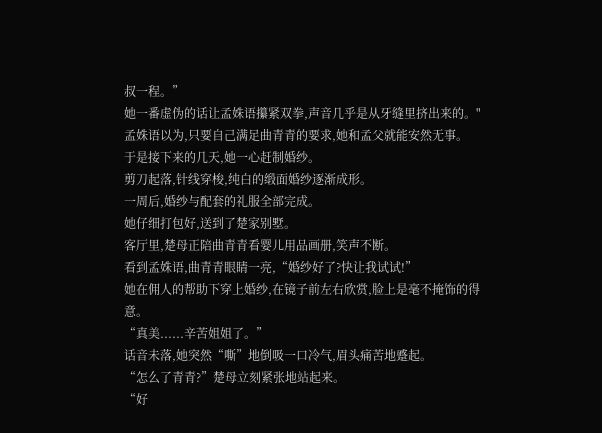叔一程。”
她一番虚伪的话让孟姝语攥紧双拳,声音几乎是从牙缝里挤出来的。"
孟姝语以为,只要自己满足曲青青的要求,她和孟父就能安然无事。
于是接下来的几天,她一心赶制婚纱。
剪刀起落,针线穿梭,纯白的缎面婚纱逐渐成形。
一周后,婚纱与配套的礼服全部完成。
她仔细打包好,送到了楚家别墅。
客厅里,楚母正陪曲青青看婴儿用品画册,笑声不断。
看到孟姝语,曲青青眼睛一亮,“婚纱好了?快让我试试!”
她在佣人的帮助下穿上婚纱,在镜子前左右欣赏,脸上是毫不掩饰的得意。
“真美......辛苦姐姐了。”
话音未落,她突然“嘶”地倒吸一口冷气,眉头痛苦地蹙起。
“怎么了青青?”楚母立刻紧张地站起来。
“好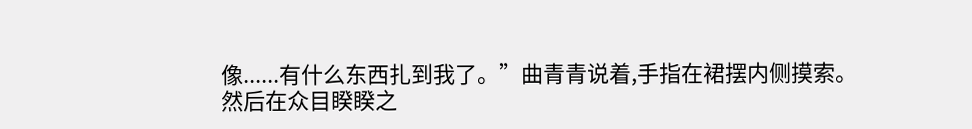像......有什么东西扎到我了。”曲青青说着,手指在裙摆内侧摸索。
然后在众目睽睽之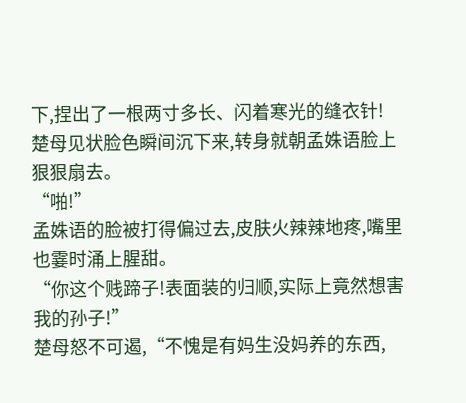下,捏出了一根两寸多长、闪着寒光的缝衣针!
楚母见状脸色瞬间沉下来,转身就朝孟姝语脸上狠狠扇去。
“啪!”
孟姝语的脸被打得偏过去,皮肤火辣辣地疼,嘴里也霎时涌上腥甜。
“你这个贱蹄子!表面装的归顺,实际上竟然想害我的孙子!”
楚母怒不可遏,“不愧是有妈生没妈养的东西,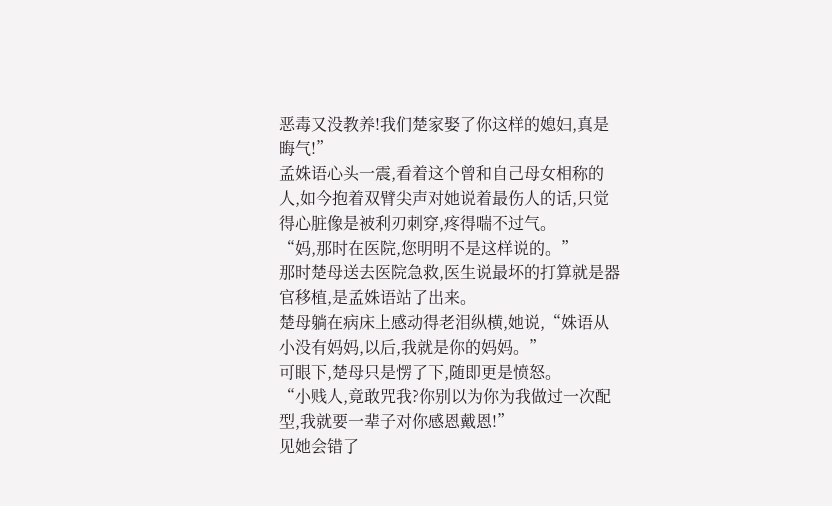恶毒又没教养!我们楚家娶了你这样的媳妇,真是晦气!”
孟姝语心头一震,看着这个曾和自己母女相称的人,如今抱着双臂尖声对她说着最伤人的话,只觉得心脏像是被利刃刺穿,疼得喘不过气。
“妈,那时在医院,您明明不是这样说的。”
那时楚母送去医院急救,医生说最坏的打算就是器官移植,是孟姝语站了出来。
楚母躺在病床上感动得老泪纵横,她说,“姝语从小没有妈妈,以后,我就是你的妈妈。”
可眼下,楚母只是愣了下,随即更是愤怒。
“小贱人,竟敢咒我?你别以为你为我做过一次配型,我就要一辈子对你感恩戴恩!”
见她会错了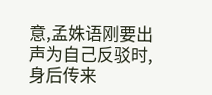意,孟姝语刚要出声为自己反驳时,身后传来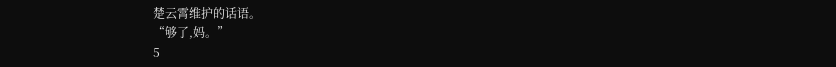楚云霄维护的话语。
“够了,妈。”
5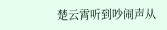楚云霄听到吵闹声从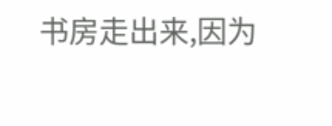书房走出来,因为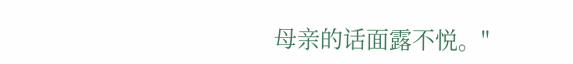母亲的话面露不悦。"